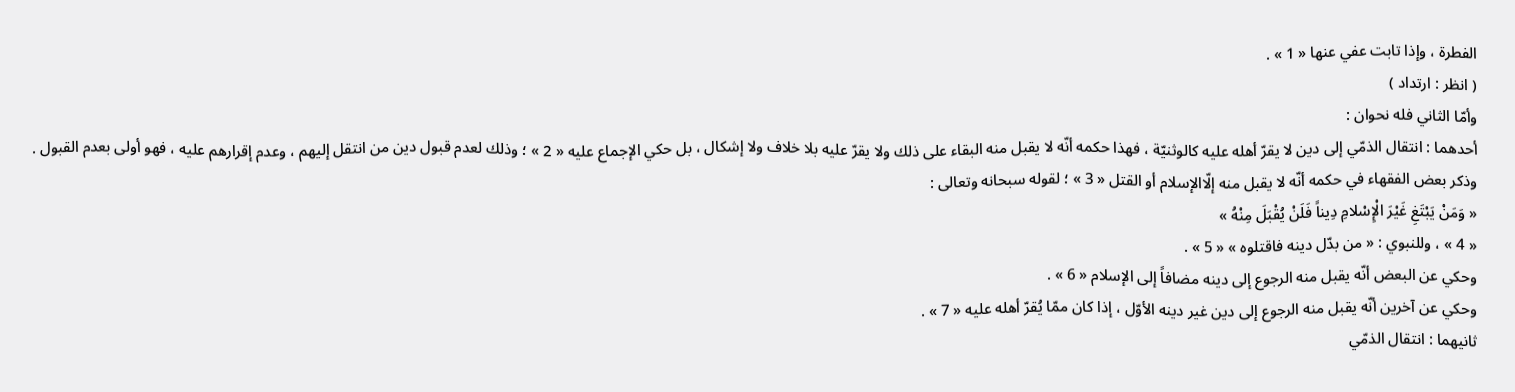الفطرة ، وإذا تابت عفي عنها « 1 » .
( انظر : ارتداد )
وأمّا الثاني فله نحوان :
أحدهما : انتقال الذمّي إلى دين لا يقرّ أهله عليه كالوثنيّة ، فهذا حكمه أنّه لا يقبل منه البقاء على ذلك ولا يقرّ عليه بلا خلاف ولا إشكال ، بل حكي الإجماع عليه « 2 » ؛ وذلك لعدم قبول دين من انتقل إليهم ، وعدم إقرارهم عليه ، فهو أولى بعدم القبول .
وذكر بعض الفقهاء في حكمه أنّه لا يقبل منه إلّاالإسلام أو القتل « 3 » ؛ لقوله سبحانه وتعالى :
« وَمَنْ يَبْتَغِ غَيْرَ الْإِسْلامِ دِيناً فَلَنْ يُقْبَلَ مِنْهُ »
« 4 » ، وللنبوي : « من بدّل دينه فاقتلوه » « 5 » .
وحكي عن البعض أنّه يقبل منه الرجوع إلى دينه مضافاً إلى الإسلام « 6 » .
وحكي عن آخرين أنّه يقبل منه الرجوع إلى دين غير دينه الأوّل ، إذا كان ممّا يُقرّ أهله عليه « 7 » .
ثانيهما : انتقال الذمّي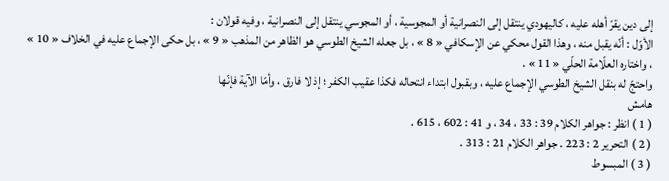إلى دين يقرّ أهله عليه ، كاليهودي ينتقل إلى النصرانية أو المجوسية ، أو المجوسي ينتقل إلى النصرانية ، وفيه قولان :
الأوّل : أنّه يقبل منه ، وهذا القول محكي عن الإسكافي « 8 » ، بل جعله الشيخ الطوسي هو الظاهر من المذهب « 9 » ، بل حكى الإجماع عليه في الخلاف « 10 » ، واختاره العلّامة الحلّي « 11 » .
واحتجّ له بنقل الشيخ الطوسي الإجماع عليه ، وبقبول ابتداء انتحاله فكذا عقيب الكفر ؛ إذ لا فارق ، وأمّا الآية فإنّها
هامش
( 1 ) انظر : جواهر الكلام 39 : 33 ، 34 ، و 41 : 602 ، 615 .
( 2 ) التحرير 2 : 223 . جواهر الكلام 21 : 313 .
( 3 ) المبسوط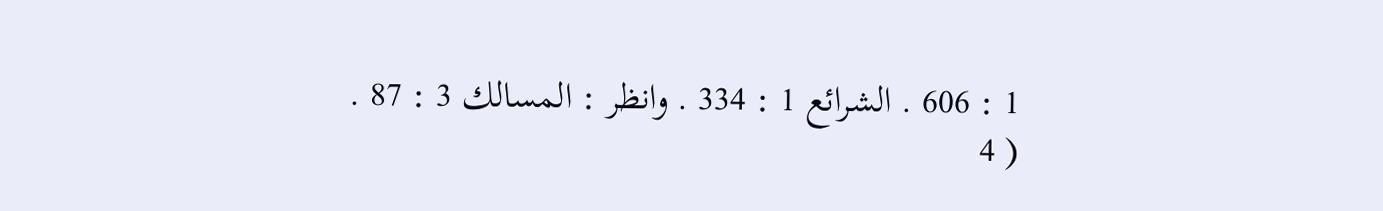1 : 606 . الشرائع 1 : 334 . وانظر : المسالك 3 : 87 .
( 4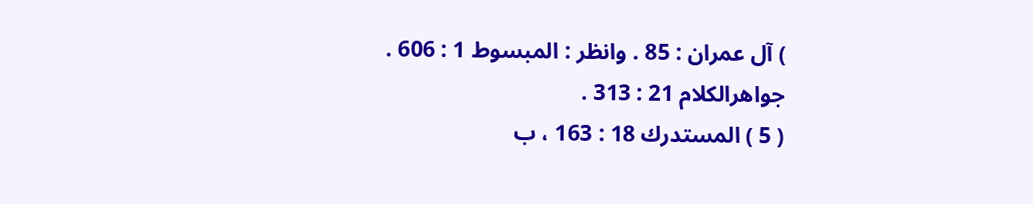) آل عمران : 85 . وانظر : المبسوط 1 : 606 . جواهرالكلام 21 : 313 .
( 5 ) المستدرك 18 : 163 ، ب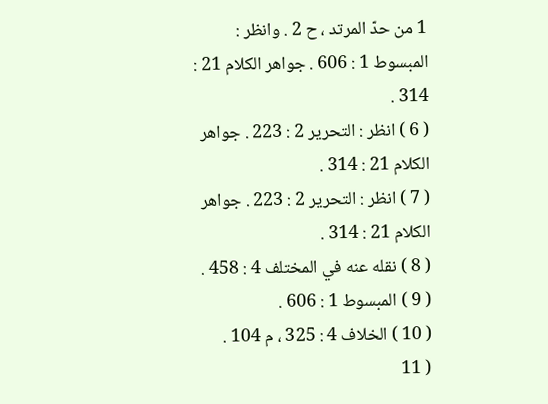1 من حدّ المرتد ، ح 2 . وانظر : المبسوط 1 : 606 . جواهر الكلام 21 : 314 .
( 6 ) انظر : التحرير 2 : 223 . جواهر الكلام 21 : 314 .
( 7 ) انظر : التحرير 2 : 223 . جواهر الكلام 21 : 314 .
( 8 ) نقله عنه في المختلف 4 : 458 .
( 9 ) المبسوط 1 : 606 .
( 10 ) الخلاف 4 : 325 ، م 104 .
( 11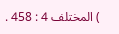) المختلف 4 : 458 .